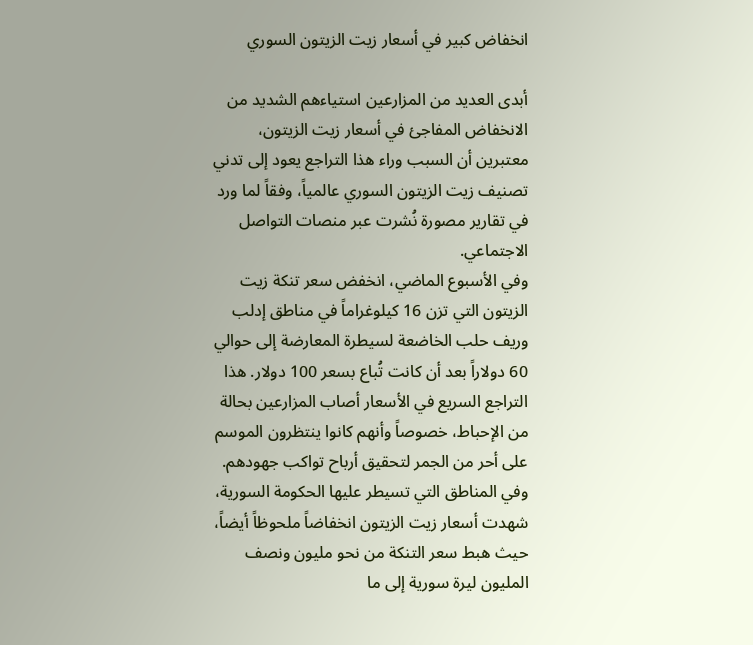انخفاض كبير في أسعار زيت الزيتون السوري

أبدى العديد من المزارعين استياءهم الشديد من الانخفاض المفاجئ في أسعار زيت الزيتون، معتبرين أن السبب وراء هذا التراجع يعود إلى تدني تصنيف زيت الزيتون السوري عالمياً، وفقاً لما ورد في تقارير مصورة نُشرت عبر منصات التواصل الاجتماعي.
وفي الأسبوع الماضي، انخفض سعر تنكة زيت الزيتون التي تزن 16 كيلوغراماً في مناطق إدلب وريف حلب الخاضعة لسيطرة المعارضة إلى حوالي 60 دولاراً بعد أن كانت تُباع بسعر 100 دولار. هذا التراجع السريع في الأسعار أصاب المزارعين بحالة من الإحباط، خصوصاً وأنهم كانوا ينتظرون الموسم على أحر من الجمر لتحقيق أرباح تواكب جهودهم.
وفي المناطق التي تسيطر عليها الحكومة السورية، شهدت أسعار زيت الزيتون انخفاضاً ملحوظاً أيضاً، حيث هبط سعر التنكة من نحو مليون ونصف المليون ليرة سورية إلى ما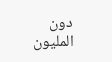دون المليون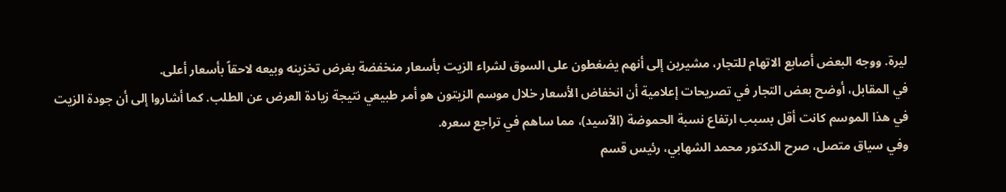ليرة. ووجه البعض أصابع الاتهام للتجار، مشيرين إلى أنهم يضغطون على السوق لشراء الزيت بأسعار منخفضة بغرض تخزينه وبيعه لاحقاً بأسعار أعلى.
في المقابل، أوضح بعض التجار في تصريحات إعلامية أن انخفاض الأسعار خلال موسم الزيتون هو أمر طبيعي نتيجة زيادة العرض عن الطلب. كما أشاروا إلى أن جودة الزيت في هذا الموسم كانت أقل بسبب ارتفاع نسبة الحموضة (الآسيد)، مما ساهم في تراجع سعره.
وفي سياق متصل، صرح الدكتور محمد الشهابي، رئيس قسم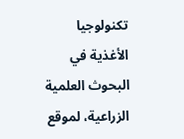تكنولوجيا الأغذية في البحوث العلمية الزراعية، لموقع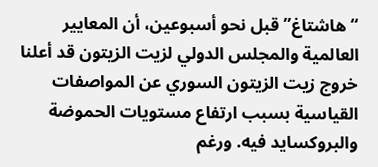“هاشتاغ” قبل نحو أسبوعين، أن المعايير العالمية والمجلس الدولي لزيت الزيتون قد أعلنا خروج زيت الزيتون السوري عن المواصفات القياسية بسبب ارتفاع مستويات الحموضة والبروكسايد فيه. ورغم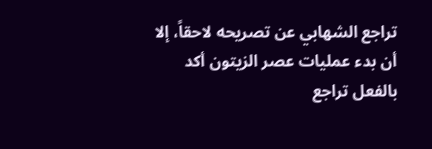تراجع الشهابي عن تصريحه لاحقاً، إلا أن بدء عمليات عصر الزيتون أكد بالفعل تراجع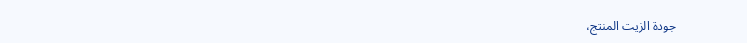جودة الزيت المنتج،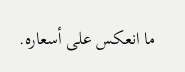ما انعكس على أسعاره.